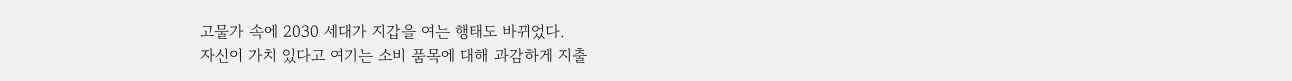고물가 속에 2030 세대가 지갑을 여는 행태도 바뀌었다.
자신이 가치 있다고 여기는 소비 품목에 대해 과감하게 지출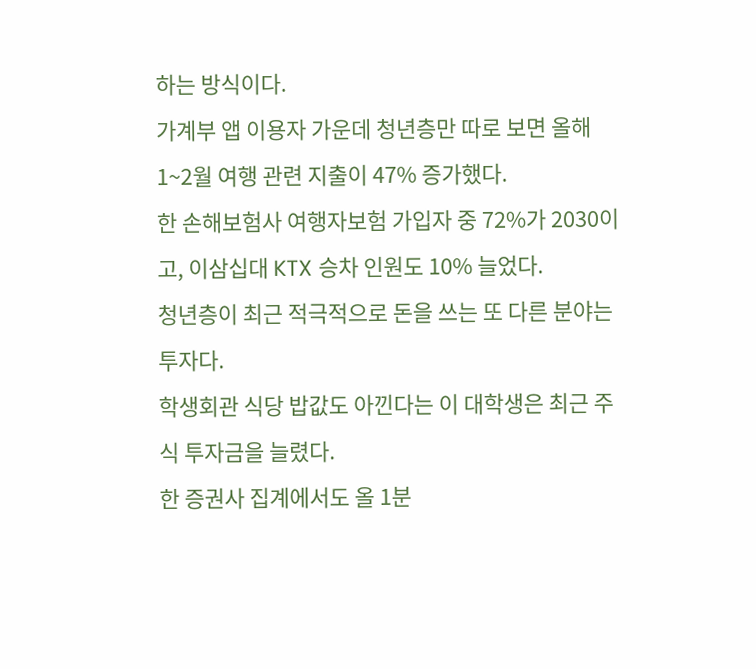하는 방식이다.
가계부 앱 이용자 가운데 청년층만 따로 보면 올해 1~2월 여행 관련 지출이 47% 증가했다.
한 손해보험사 여행자보험 가입자 중 72%가 2030이고, 이삼십대 KTX 승차 인원도 10% 늘었다.
청년층이 최근 적극적으로 돈을 쓰는 또 다른 분야는 투자다.
학생회관 식당 밥값도 아낀다는 이 대학생은 최근 주식 투자금을 늘렸다.
한 증권사 집계에서도 올 1분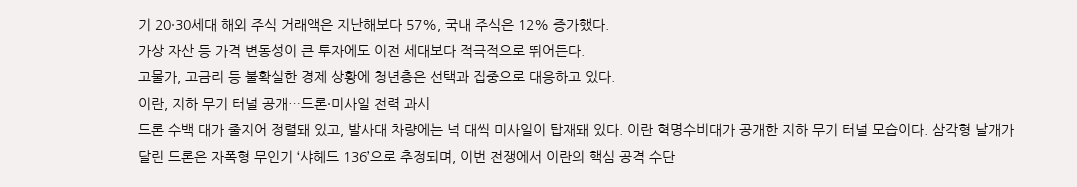기 20·30세대 해외 주식 거래액은 지난해보다 57%, 국내 주식은 12% 증가했다.
가상 자산 등 가격 변동성이 큰 투자에도 이전 세대보다 적극적으로 뛰어든다.
고물가, 고금리 등 불확실한 경제 상황에 청년층은 선택과 집중으로 대응하고 있다.
이란, 지하 무기 터널 공개…드론·미사일 전력 과시
드론 수백 대가 줄지어 정렬돼 있고, 발사대 차량에는 넉 대씩 미사일이 탑재돼 있다. 이란 혁명수비대가 공개한 지하 무기 터널 모습이다. 삼각형 날개가 달린 드론은 자폭형 무인기 ‘샤헤드 136’으로 추정되며, 이번 전쟁에서 이란의 핵심 공격 수단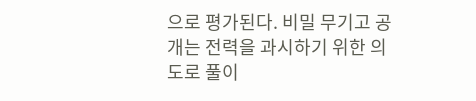으로 평가된다. 비밀 무기고 공개는 전력을 과시하기 위한 의도로 풀이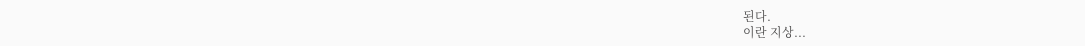된다.
이란 지상...